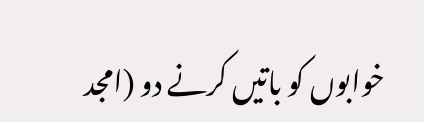خوابوں کو باتیں کرنے دو (امجد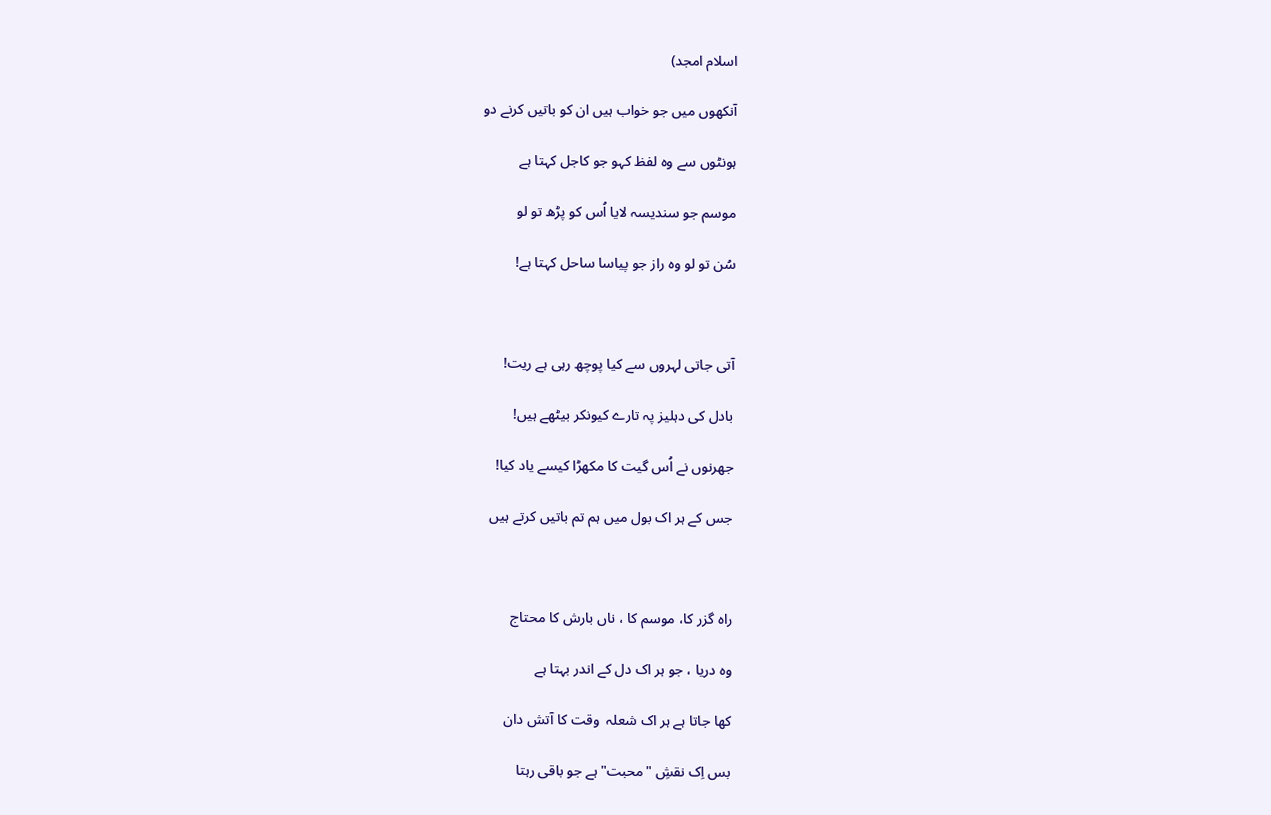اسلام امجد)

آنکھوں میں جو خواب ہیں ان کو باتیں کرنے دو

ہونٹوں سے وہ لفظ کہو جو کاجل کہتا ہے

موسم جو سندیسہ لایا اُس کو پڑھ تو لو

سُن تو لو وہ راز جو پیاسا ساحل کہتا ہے!



آتی جاتی لہروں سے کیا پوچھ رہی ہے ریت!

بادل کی دہلیز پہ تارے کیونکر بیٹھے ہیں!

جھرنوں نے اُس گیت کا مکھڑا کیسے یاد کیا!

جس کے ہر اک بول میں ہم تم باتیں کرتے ہیں



راہ گزر کا، موسم کا ، ناں بارش کا محتاج

وہ دریا ، جو ہر اک دل کے اندر بہتا ہے

کھا جاتا ہے ہر اک شعلہ  وقت کا آتش دان

بس اِک نقشِ "محبت"ہے جو باقی رہتا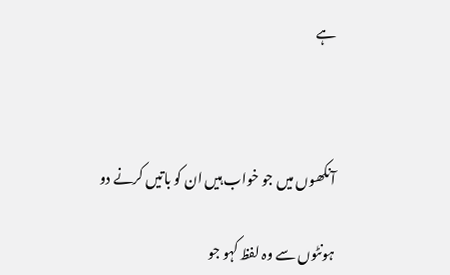ہے



آنکھوں میں جو خواب ہیں ان کو باتیں کرنے دو

ہونٹوں سے وہ لفظ کہو جو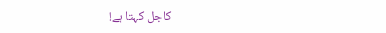کاجل کہتا ہے!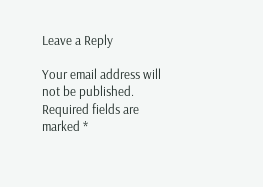Leave a Reply

Your email address will not be published. Required fields are marked *